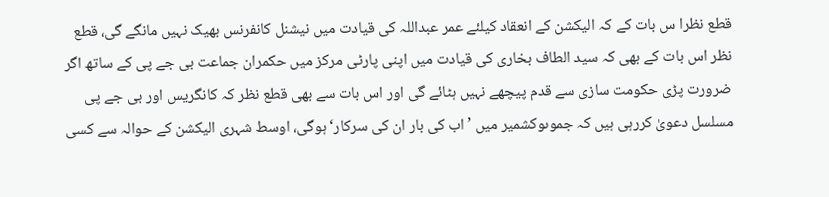قطع نظرا س بات کے کہ الیکشن کے انعقاد کیلئے عمر عبداللہ کی قیادت میں نیشنل کانفرنس بھیک نہیں مانگے گی، قطع نظر اس بات کے بھی کہ سید الطاف بخاری کی قیادت میں اپنی پارٹی مرکز میں حکمران جماعت بی جے پی کے ساتھ اگر ضرورت پڑی حکومت سازی سے قدم پیچھے نہیں ہٹائے گی اور اس بات سے بھی قطع نظر کہ کانگریس اور بی جے پی مسلسل دعویٰ کررہی ہیں کہ جموںوکشمیر میں ’اب کی بار ان کی سرکار‘ ہوگی، اوسط شہری الیکشن کے حوالہ سے کسی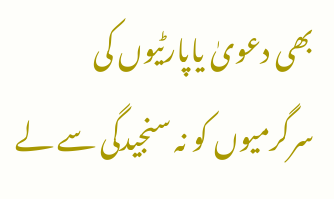بھی دعویٰ یاپارٹیوں کی سرگرمیوں کو نہ سنجیدگی سے لے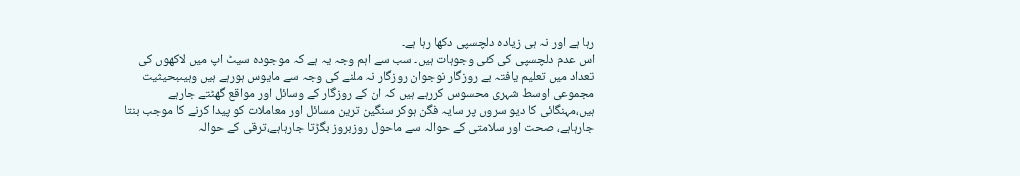رہا ہے اور نہ ہی زیادہ دلچسپی دکھا رہا ہے۔
اس عدم دلچسپی کی کئی وجوہات ہیں۔ سب سے اہم وجہ یہ ہے کہ موجودہ سیٹ اپ میں لاکھوں کی تعداد میں تعلیم یافتہ بے روزگار نوجوان روزگار نہ ملنے کی وجہ سے مایوس ہورہے ہیں وہیںبحیثیت مجموعی اوسط شہری محسوس کررہے ہیں کہ ان کے روزگار کے وسائل اور مواقع گھٹتے جارہے ہیں،مہنگائی کا دیو سروں پر سایہ فگن ہوکر سنگین ترین مسائل اور معاملات کو پیدا کرنے کا موجب بنتا جارہاہے، صحت اور سلامتی کے حوالہ سے ماحول روزبروز بگڑتا جارہاہے،ترقی کے حوالہ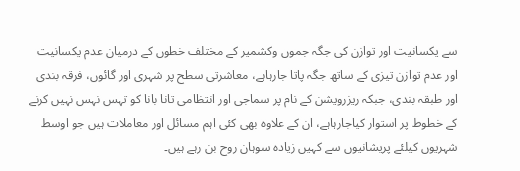سے یکسانیت اور توازن کی جگہ جموں وکشمیر کے مختلف خطوں کے درمیان عدم یکسانیت اور عدم توازن تیزی کے ساتھ جگہ پاتا جارہاہے، معاشرتی سطح پر شہری اور گائوں، فرقہ بندی اور طبقہ بندی، جبکہ ریزرویشن کے نام پر سماجی اور انتظامی تانا بانا کو تہس نہس نہیں کرنے کے خطوط پر استوار کیاجارہاہے، ان کے علاوہ بھی کئی اہم مسائل اور معاملات ہیں جو اوسط شہریوں کیلئے پریشانیوں سے کہیں زیادہ سوہان روح بن رہے ہیں۔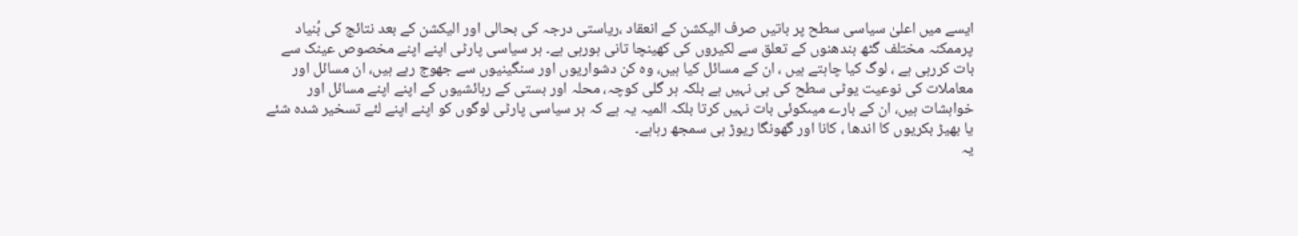ایسے میں اعلیٰ سیاسی سطح پر باتیں صرف الیکشن کے انعقاد ،ریاستی درجہ کی بحالی اور الیکشن کے بعد نتائج کی بُنیاد پرممکنہ مختلف گٹھ بندھنوں کے تعلق سے لکیروں کی کھینچا تانی ہورہی ہے۔ ہر سیاسی پارٹی اپنے اپنے مخصوص عینک سے بات کررہی ہے ، لوگ کیا چاہتے ہیں ، ان کے مسائل کیا ہیں، وہ کن دشواریوں اور سنگینیوں سے جھوج رہے ہیں، ان مسائل اور معاملات کی نوعیت یوٹی سطح کی ہی نہیں ہے بلکہ ہر گلی کوچہ، محلہ اور بستی کے رہائشیوں کے اپنے اپنے مسائل اور خواہشات ہیں، ان کے بارے میںکوئی بات نہیں کرتا بلکہ المیہ یہ ہے کہ ہر سیاسی پارٹی لوگوں کو اپنے اپنے لئے تسخیر شدہ شئے یا بھیڑ بکریوں کا اندھا ، کانا اور گھونگا ریوڑ ہی سمجھ رہاہے۔
یہ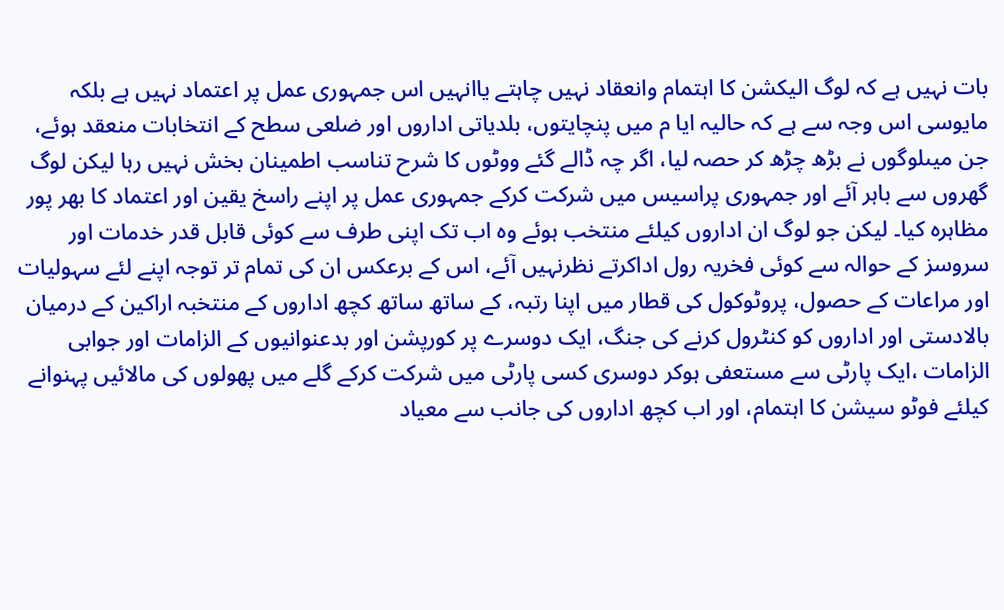بات نہیں ہے کہ لوگ الیکشن کا اہتمام وانعقاد نہیں چاہتے یاانہیں اس جمہوری عمل پر اعتماد نہیں ہے بلکہ مایوسی اس وجہ سے ہے کہ حالیہ ایا م میں پنچایتوں، بلدیاتی اداروں اور ضلعی سطح کے انتخابات منعقد ہوئے، جن میںلوگوں نے بڑھ چڑھ کر حصہ لیا، اگر چہ ڈالے گئے ووٹوں کا شرح تناسب اطمینان بخش نہیں رہا لیکن لوگ گھروں سے باہر آئے اور جمہوری پراسیس میں شرکت کرکے جمہوری عمل پر اپنے راسخ یقین اور اعتماد کا بھر پور مظاہرہ کیا۔ لیکن جو لوگ ان اداروں کیلئے منتخب ہوئے وہ اب تک اپنی طرف سے کوئی قابل قدر خدمات اور سروسز کے حوالہ سے کوئی فخریہ رول اداکرتے نظرنہیں آئے، اس کے برعکس ان کی تمام تر توجہ اپنے لئے سہولیات اور مراعات کے حصول، پروٹوکول کی قطار میں اپنا رتبہ، کے ساتھ ساتھ کچھ اداروں کے منتخبہ اراکین کے درمیان بالادستی اور اداروں کو کنٹرول کرنے کی جنگ، ایک دوسرے پر کورپشن اور بدعنوانیوں کے الزامات اور جوابی الزامات ،ایک پارٹی سے مستعفی ہوکر دوسری کسی پارٹی میں شرکت کرکے گلے میں پھولوں کی مالائیں پہنوانے کیلئے فوٹو سیشن کا اہتمام، اور اب کچھ اداروں کی جانب سے معیاد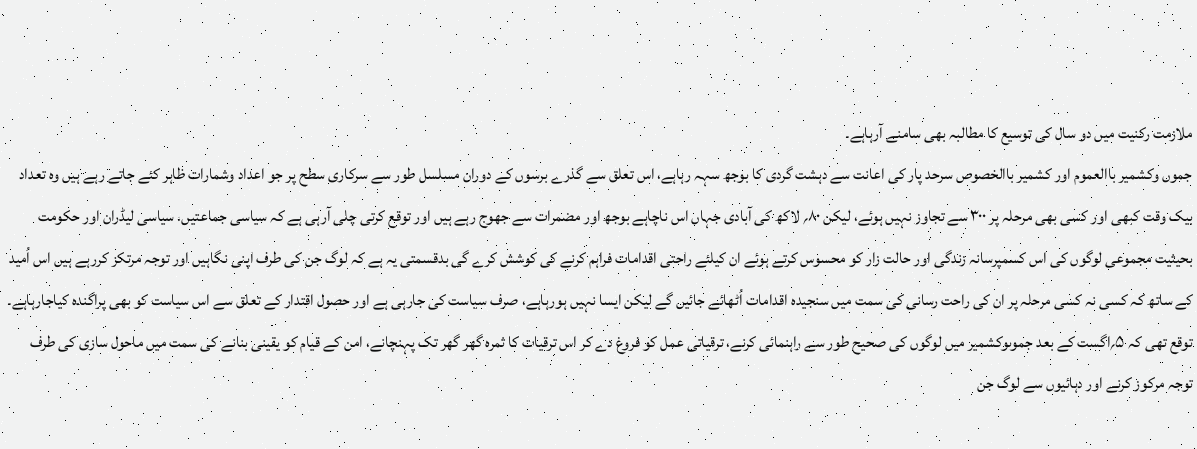ملازمت رکنیت میں دو سال کی توسیع کا مطالبہ بھی سامنے آرہاہے۔
جموں وکشمیر باالعموم اور کشمیر باالخصوص سرحد پار کی اعانت سے دہشت گردی کا بوجھ سہہ رہاہے، اس تعلق سے گذرے برسوں کے دوران مسلسل طور سے سرکاری سطح پر جو اعداد وشمارات ظاہر کئے جاتے رہے ہیں وہ تعداد بیک وقت کبھی اور کسی بھی مرحلہ پر ۳۰۰ سے تجاوز نہیں ہوئے، لیکن ۸۰؍ لاکھ کی آبادی جہاں اس ناچاہے بوجھ اور مضمرات سے جھوج رہے ہیں اور توقع کرتی چلی آرہی ہے کہ سیاسی جماعتیں، سیاسی لیڈران اور حکومت بحیثیت مجموعی لوگوں کی اس کسمپرسانہ زندگی اور حالت زار کو محسوس کرتے ہوئے ان کیلئے راحتی اقدامات فراہم کرنے کی کوشش کرے گی بدقسمتی یہ ہے کہ لوگ جن کی طرف اپنی نگاہیں اور توجہ مرتکز کررہے ہیں اس اُمید کے ساتھ کہ کسی نہ کسی مرحلہ پر ان کی راحت رسانی کی سمت میں سنجیدہ اقدامات اُٹھائے جائیں گے لیکن ایسا نہیں ہورہاہے، صرف سیاست کی جارہی ہے اور حصول اقتدار کے تعلق سے اس سیاست کو بھی پراگندہ کیاجارہاہے۔
توقع تھی کہ ۵؍اگست کے بعد جموںوکشمیر میں لوگوں کی صحیح طور سے راہنمائی کرنے، ترقیاتی عمل کو فروغ دے کر اس ترقیات کا ثمرہ گھر گھر تک پہنچانے، امن کے قیام کو یقینی بنانے کی سمت میں ماحول سازی کی طرف توجہ مرکوز کرنے اور دہائیوں سے لوگ جن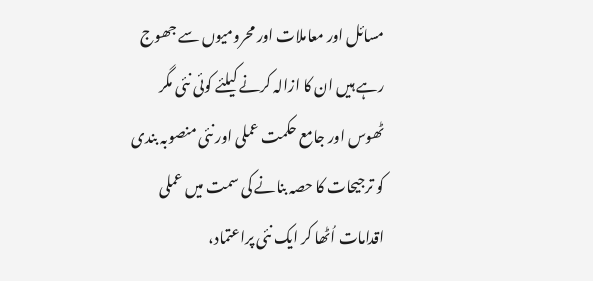مسائل اور معاملات اور محرومیوں سے جھوج رہے ہیں ان کا ازالہ کرنے کیلئے کوئی نئی مگر ٹھوس اور جامع حکمت عملی اور نئی منصوبہ بندی کو ترجیحات کا حصہ بنانے کی سمت میں عملی اقدامات اُٹھا کر ایک نئی پراعتماد،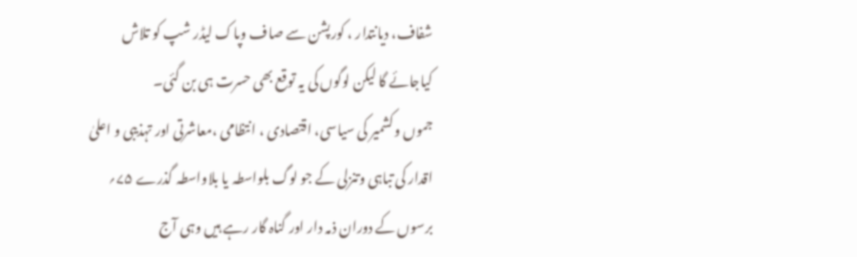شفاف، دیانتدار ، کورپشن سے صاف وپاک لیڈر شپ کو تلاش کیاجائے گا لیکن لوگوں کی یہ توقع بھی حسرت ہی بن گئی۔
جموں وکشمیر کی سیاسی، اقتصادی ، انتظامی ،معاشرتی اور تہذیبی و اعلیٰ اقدار کی تباہی وتنزلی کے جو لوگ بلواسطہ یا بلاواسطہ گذرے ۷۵؍ برسوں کے دوران ذمہ دار اور گناہ گار رہے ہیں وہی آج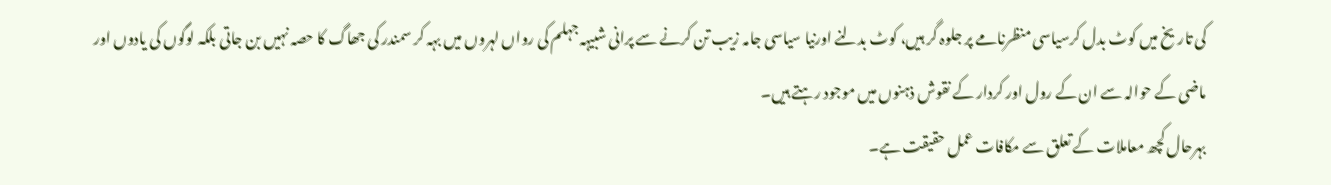کی تاریخ میں کوٹ بدل کرسیاسی منظرنامے پر جلوہ گر ہیں، کوٹ بدلنے اورنیا سیاسی جامہ زیب تن کرنے سے پرانی شبیہہ جہلم کی رواں لہروں میں بہہ کر سمندر کی جھاگ کا حصہ نہیں بن جاتی بلکہ لوگوں کی یادوں اور ماضی کے حوالہ سے ان کے رول اور کردار کے نقوش ذہنوں میں موجود رہتے ہیں۔
بہرحال کچھ معاملات کے تعلق سے مکافات عمل حقیقت ہے۔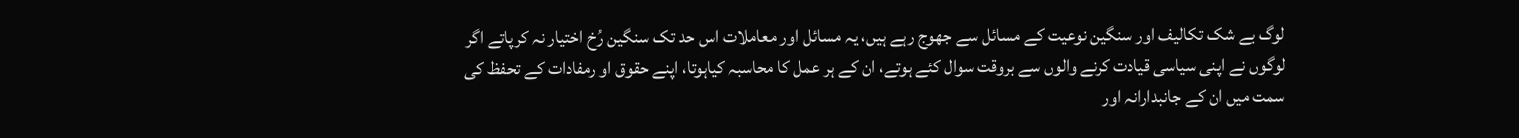لوگ بے شک تکالیف اور سنگین نوعیت کے مسائل سے جھوج رہے ہیں، یہ مسائل اور معاملات اس حد تک سنگین رُخ اختیار نہ کرپاتے اگر لوگوں نے اپنی سیاسی قیادت کرنے والوں سے بروقت سوال کئے ہوتے، ان کے ہر عمل کا محاسبہ کیاہوتا، اپنے حقوق او رمفادات کے تحفظ کی سمت میں ان کے جانبدارانہ اور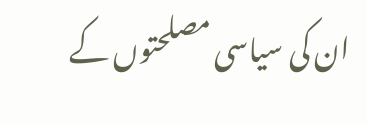ان کی سیاسی مصلحتوں کے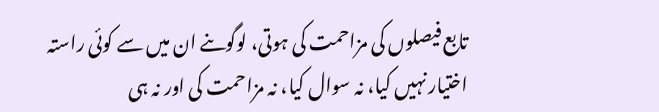تابع فیصلوں کی مزاحمت کی ہوتی، لوگوںنے ان میں سے کوئی راستہ اختیار نہیں کیا، نہ سوال کیا، نہ مزاحمت کی اور نہ ہی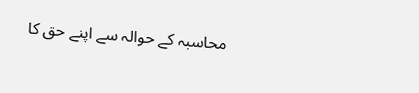محاسبہ کے حوالہ سے اپنے حق کا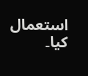استعمال کیا۔